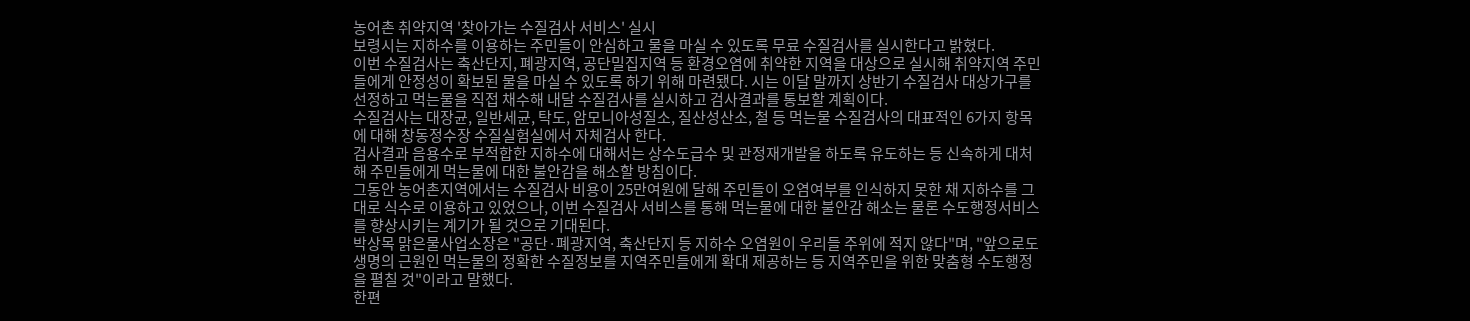농어촌 취약지역 '찾아가는 수질검사 서비스' 실시
보령시는 지하수를 이용하는 주민들이 안심하고 물을 마실 수 있도록 무료 수질검사를 실시한다고 밝혔다.
이번 수질검사는 축산단지, 폐광지역, 공단밀집지역 등 환경오염에 취약한 지역을 대상으로 실시해 취약지역 주민들에게 안정성이 확보된 물을 마실 수 있도록 하기 위해 마련됐다. 시는 이달 말까지 상반기 수질검사 대상가구를 선정하고 먹는물을 직접 채수해 내달 수질검사를 실시하고 검사결과를 통보할 계획이다.
수질검사는 대장균, 일반세균, 탁도, 암모니아성질소, 질산성산소, 철 등 먹는물 수질검사의 대표적인 6가지 항목에 대해 창동정수장 수질실험실에서 자체검사 한다.
검사결과 음용수로 부적합한 지하수에 대해서는 상수도급수 및 관정재개발을 하도록 유도하는 등 신속하게 대처해 주민들에게 먹는물에 대한 불안감을 해소할 방침이다.
그동안 농어촌지역에서는 수질검사 비용이 25만여원에 달해 주민들이 오염여부를 인식하지 못한 채 지하수를 그대로 식수로 이용하고 있었으나, 이번 수질검사 서비스를 통해 먹는물에 대한 불안감 해소는 물론 수도행정서비스를 향상시키는 계기가 될 것으로 기대된다.
박상목 맑은물사업소장은 "공단·폐광지역, 축산단지 등 지하수 오염원이 우리들 주위에 적지 않다"며, "앞으로도 생명의 근원인 먹는물의 정확한 수질정보를 지역주민들에게 확대 제공하는 등 지역주민을 위한 맞춤형 수도행정을 펼칠 것"이라고 말했다.
한편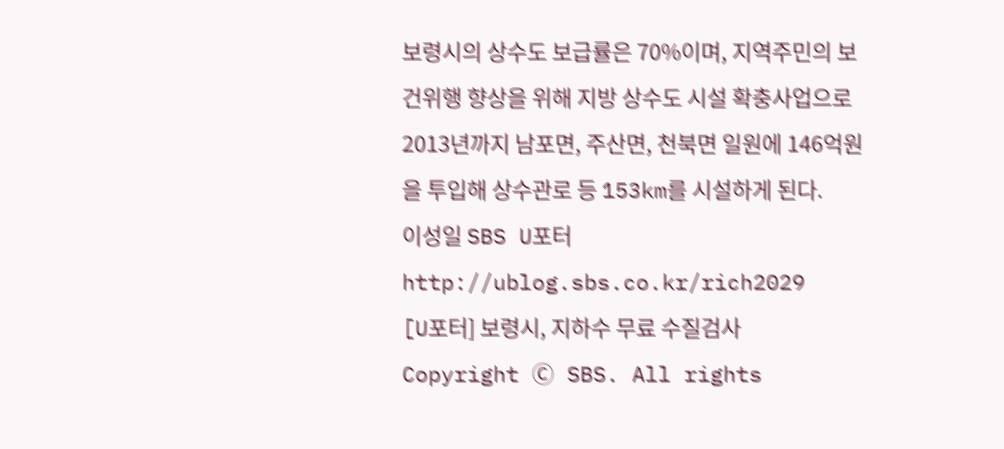보령시의 상수도 보급률은 70%이며, 지역주민의 보건위행 향상을 위해 지방 상수도 시설 확충사업으로 2013년까지 남포면, 주산면, 천북면 일원에 146억원을 투입해 상수관로 등 153km를 시설하게 된다.
이성일 SBS U포터
http://ublog.sbs.co.kr/rich2029
[U포터] 보령시, 지하수 무료 수질검사
Copyright Ⓒ SBS. All rights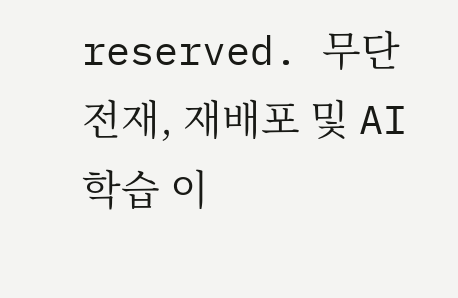reserved. 무단 전재, 재배포 및 AI학습 이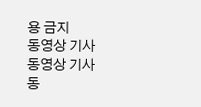용 금지
동영상 기사
동영상 기사
동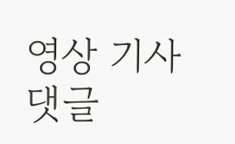영상 기사
댓글